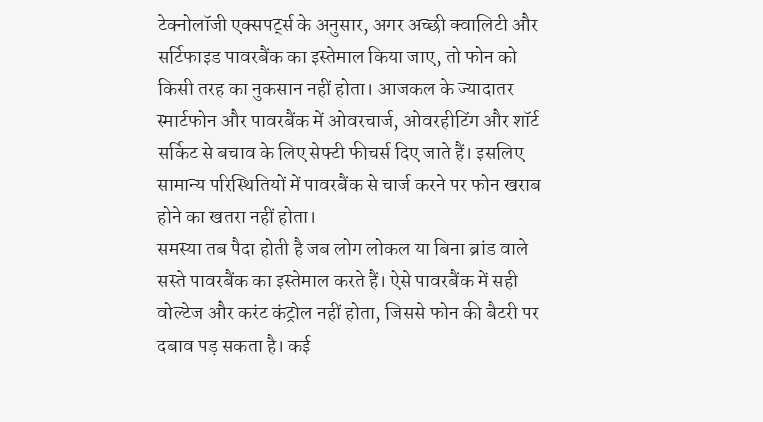टेक्नोलॉजी एक्सपर्ट्स के अनुसार, अगर अच्छी क्वालिटी और सर्टिफाइड पावरबैंक का इस्तेमाल किया जाए, तो फोन को किसी तरह का नुकसान नहीं होता। आजकल के ज्यादातर स्मार्टफोन और पावरबैंक में ओवरचार्ज, ओवरहीटिंग और शॉर्ट सर्किट से बचाव के लिए सेफ्टी फीचर्स दिए जाते हैं। इसलिए सामान्य परिस्थितियों में पावरबैंक से चार्ज करने पर फोन खराब होने का खतरा नहीं होता।
समस्या तब पैदा होती है जब लोग लोकल या बिना ब्रांड वाले सस्ते पावरबैंक का इस्तेमाल करते हैं। ऐसे पावरबैंक में सही वोल्टेज और करंट कंट्रोल नहीं होता, जिससे फोन की बैटरी पर दबाव पड़ सकता है। कई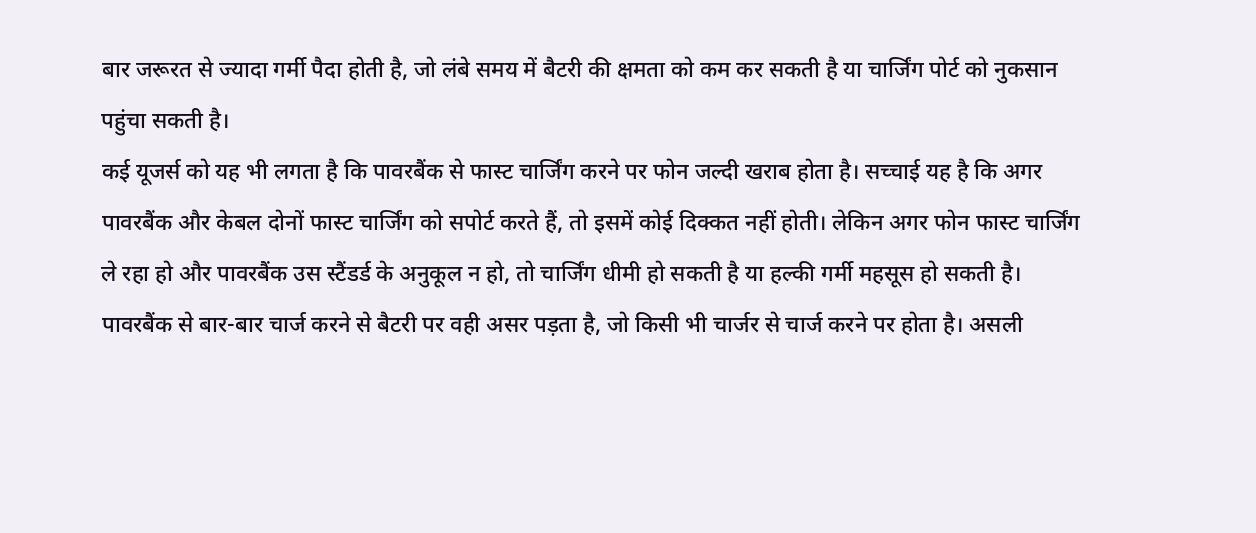बार जरूरत से ज्यादा गर्मी पैदा होती है, जो लंबे समय में बैटरी की क्षमता को कम कर सकती है या चार्जिंग पोर्ट को नुकसान पहुंचा सकती है।
कई यूजर्स को यह भी लगता है कि पावरबैंक से फास्ट चार्जिंग करने पर फोन जल्दी खराब होता है। सच्चाई यह है कि अगर पावरबैंक और केबल दोनों फास्ट चार्जिंग को सपोर्ट करते हैं, तो इसमें कोई दिक्कत नहीं होती। लेकिन अगर फोन फास्ट चार्जिंग ले रहा हो और पावरबैंक उस स्टैंडर्ड के अनुकूल न हो, तो चार्जिंग धीमी हो सकती है या हल्की गर्मी महसूस हो सकती है।
पावरबैंक से बार-बार चार्ज करने से बैटरी पर वही असर पड़ता है, जो किसी भी चार्जर से चार्ज करने पर होता है। असली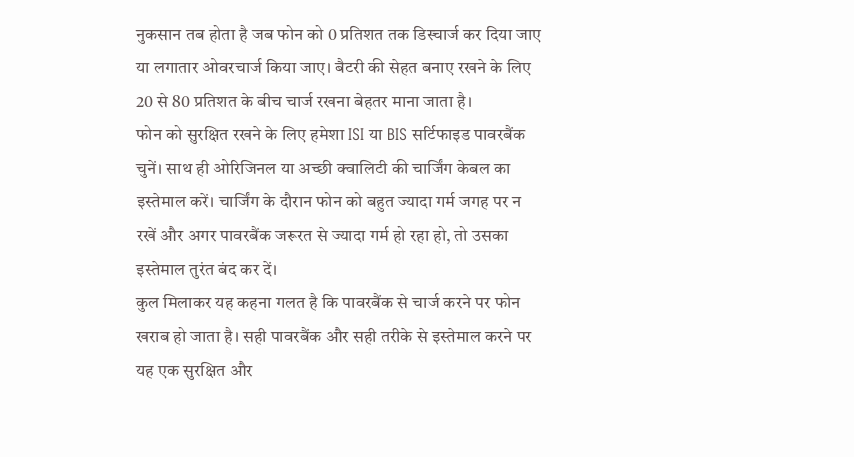नुकसान तब होता है जब फोन को 0 प्रतिशत तक डिस्चार्ज कर दिया जाए या लगातार ओवरचार्ज किया जाए। बैटरी की सेहत बनाए रखने के लिए 20 से 80 प्रतिशत के बीच चार्ज रखना बेहतर माना जाता है।
फोन को सुरक्षित रखने के लिए हमेशा ISI या BIS सर्टिफाइड पावरबैंक चुनें। साथ ही ओरिजिनल या अच्छी क्वालिटी की चार्जिंग केबल का इस्तेमाल करें। चार्जिंग के दौरान फोन को बहुत ज्यादा गर्म जगह पर न रखें और अगर पावरबैंक जरूरत से ज्यादा गर्म हो रहा हो, तो उसका इस्तेमाल तुरंत बंद कर दें।
कुल मिलाकर यह कहना गलत है कि पावरबैंक से चार्ज करने पर फोन खराब हो जाता है। सही पावरबैंक और सही तरीके से इस्तेमाल करने पर यह एक सुरक्षित और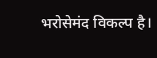भरोसेमंद विकल्प है।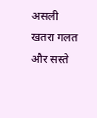असली खतरा गलत और सस्ते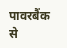पावरबैंक से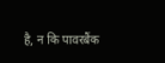है, न कि पावरबैंक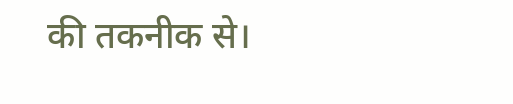की तकनीक से।